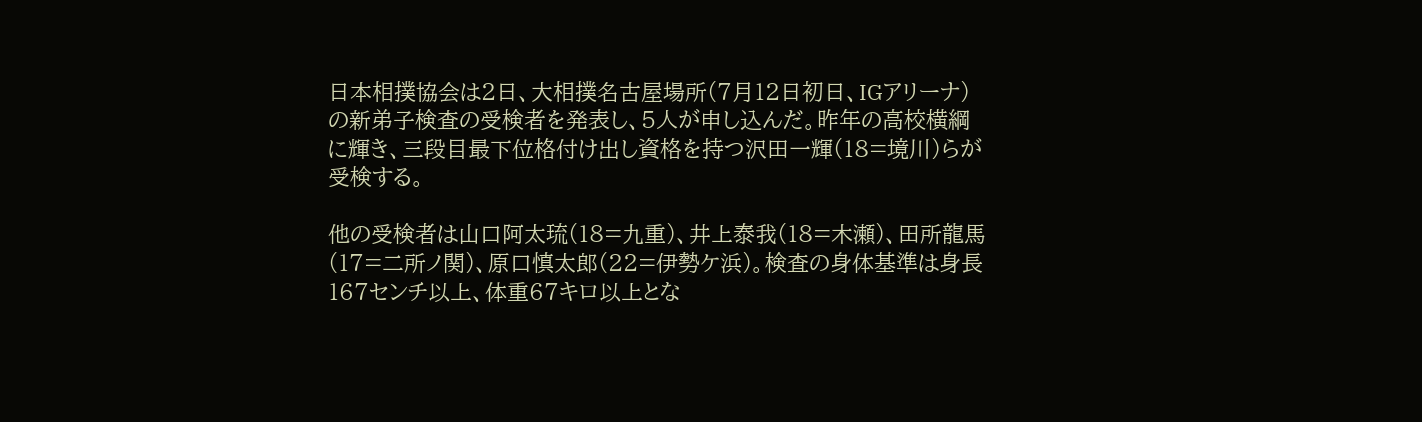日本相撲協会は2日、大相撲名古屋場所(7月12日初日、IGアリーナ)の新弟子検査の受検者を発表し、5人が申し込んだ。昨年の高校横綱に輝き、三段目最下位格付け出し資格を持つ沢田一輝(18=境川)らが受検する。

他の受検者は山口阿太琉(18=九重)、井上泰我(18=木瀬)、田所龍馬(17=二所ノ関)、原口慎太郎(22=伊勢ケ浜)。検査の身体基準は身長167センチ以上、体重67キロ以上とな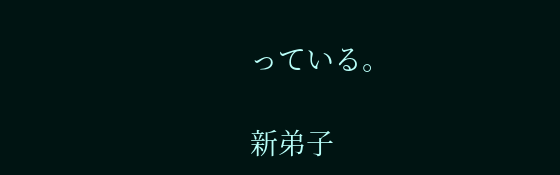っている。

新弟子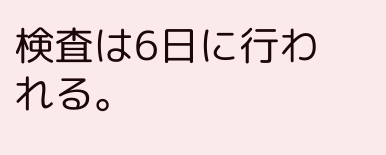検査は6日に行われる。